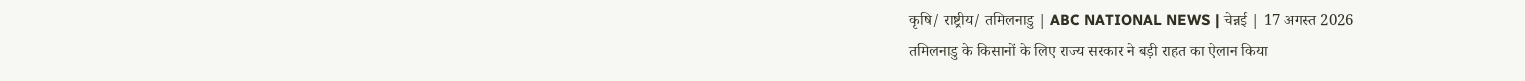कृषि/ राष्ट्रीय/ तमिलनाडु | ABC NATIONAL NEWS | चेन्नई | 17 अगस्त 2026
तमिलनाडु के किसानों के लिए राज्य सरकार ने बड़ी राहत का ऐलान किया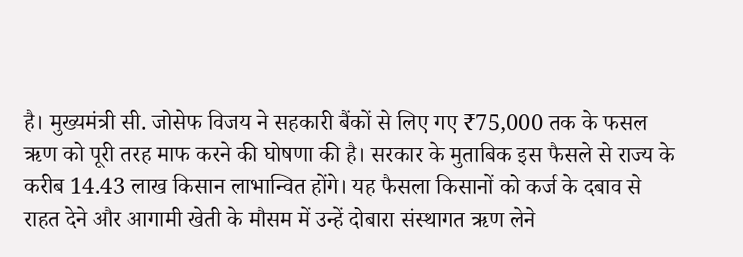है। मुख्यमंत्री सी. जोसेफ विजय ने सहकारी बैंकों से लिए गए ₹75,000 तक के फसल ऋण को पूरी तरह माफ करने की घोषणा की है। सरकार के मुताबिक इस फैसले से राज्य के करीब 14.43 लाख किसान लाभान्वित होंगे। यह फैसला किसानों को कर्ज के दबाव से राहत देने और आगामी खेती के मौसम में उन्हें दोबारा संस्थागत ऋण लेने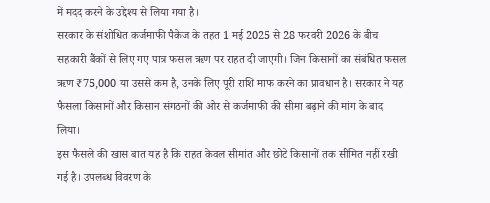में मदद करने के उद्देश्य से लिया गया है।
सरकार के संशोधित कर्जमाफी पैकेज के तहत 1 मई 2025 से 28 फरवरी 2026 के बीच सहकारी बैंकों से लिए गए पात्र फसल ऋण पर राहत दी जाएगी। जिन किसानों का संबंधित फसल ऋण ₹75,000 या उससे कम है, उनके लिए पूरी राशि माफ करने का प्रावधान है। सरकार ने यह फैसला किसानों और किसान संगठनों की ओर से कर्जमाफी की सीमा बढ़ाने की मांग के बाद लिया।
इस फैसले की खास बात यह है कि राहत केवल सीमांत और छोटे किसानों तक सीमित नहीं रखी गई है। उपलब्ध विवरण के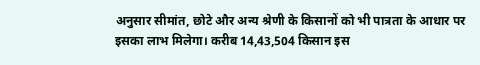अनुसार सीमांत, छोटे और अन्य श्रेणी के किसानों को भी पात्रता के आधार पर इसका लाभ मिलेगा। करीब 14,43,504 किसान इस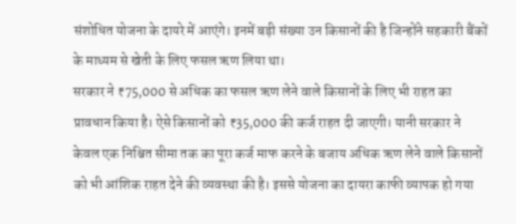संशोधित योजना के दायरे में आएंगे। इनमें बड़ी संख्या उन किसानों की है जिन्होंने सहकारी बैंकों के माध्यम से खेती के लिए फसल ऋण लिया था।
सरकार ने ₹75,000 से अधिक का फसल ऋण लेने वाले किसानों के लिए भी राहत का प्रावधान किया है। ऐसे किसानों को ₹35,000 की कर्ज राहत दी जाएगी। यानी सरकार ने केवल एक निश्चित सीमा तक का पूरा कर्ज माफ करने के बजाय अधिक ऋण लेने वाले किसानों को भी आंशिक राहत देने की व्यवस्था की है। इससे योजना का दायरा काफी व्यापक हो गया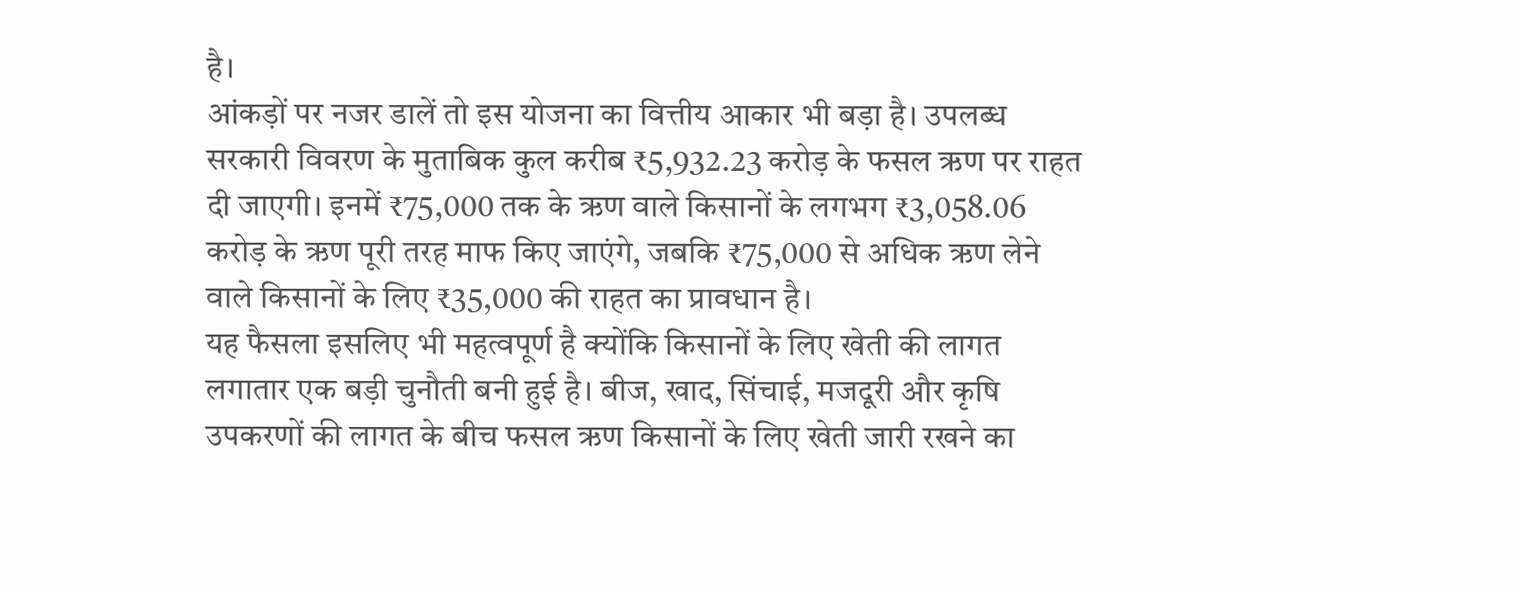है।
आंकड़ों पर नजर डालें तो इस योजना का वित्तीय आकार भी बड़ा है। उपलब्ध सरकारी विवरण के मुताबिक कुल करीब ₹5,932.23 करोड़ के फसल ऋण पर राहत दी जाएगी। इनमें ₹75,000 तक के ऋण वाले किसानों के लगभग ₹3,058.06 करोड़ के ऋण पूरी तरह माफ किए जाएंगे, जबकि ₹75,000 से अधिक ऋण लेने वाले किसानों के लिए ₹35,000 की राहत का प्रावधान है।
यह फैसला इसलिए भी महत्वपूर्ण है क्योंकि किसानों के लिए खेती की लागत लगातार एक बड़ी चुनौती बनी हुई है। बीज, खाद, सिंचाई, मजदूरी और कृषि उपकरणों की लागत के बीच फसल ऋण किसानों के लिए खेती जारी रखने का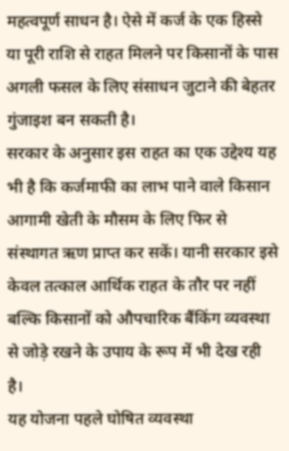महत्वपूर्ण साधन है। ऐसे में कर्ज के एक हिस्से या पूरी राशि से राहत मिलने पर किसानों के पास अगली फसल के लिए संसाधन जुटाने की बेहतर गुंजाइश बन सकती है।
सरकार के अनुसार इस राहत का एक उद्देश्य यह भी है कि कर्जमाफी का लाभ पाने वाले किसान आगामी खेती के मौसम के लिए फिर से संस्थागत ऋण प्राप्त कर सकें। यानी सरकार इसे केवल तत्काल आर्थिक राहत के तौर पर नहीं बल्कि किसानों को औपचारिक बैंकिंग व्यवस्था से जोड़े रखने के उपाय के रूप में भी देख रही है।
यह योजना पहले घोषित व्यवस्था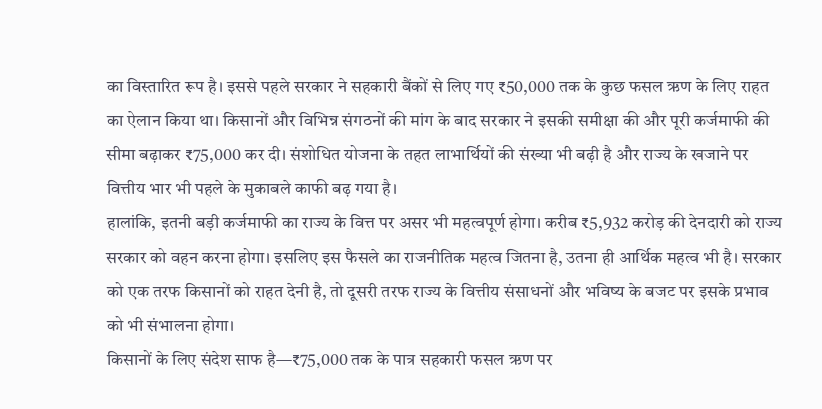का विस्तारित रूप है। इससे पहले सरकार ने सहकारी बैंकों से लिए गए ₹50,000 तक के कुछ फसल ऋण के लिए राहत का ऐलान किया था। किसानों और विभिन्न संगठनों की मांग के बाद सरकार ने इसकी समीक्षा की और पूरी कर्जमाफी की सीमा बढ़ाकर ₹75,000 कर दी। संशोधित योजना के तहत लाभार्थियों की संख्या भी बढ़ी है और राज्य के खजाने पर वित्तीय भार भी पहले के मुकाबले काफी बढ़ गया है।
हालांकि, इतनी बड़ी कर्जमाफी का राज्य के वित्त पर असर भी महत्वपूर्ण होगा। करीब ₹5,932 करोड़ की देनदारी को राज्य सरकार को वहन करना होगा। इसलिए इस फैसले का राजनीतिक महत्व जितना है, उतना ही आर्थिक महत्व भी है। सरकार को एक तरफ किसानों को राहत देनी है, तो दूसरी तरफ राज्य के वित्तीय संसाधनों और भविष्य के बजट पर इसके प्रभाव को भी संभालना होगा।
किसानों के लिए संदेश साफ है—₹75,000 तक के पात्र सहकारी फसल ऋण पर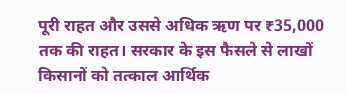पूरी राहत और उससे अधिक ऋण पर ₹35,000 तक की राहत। सरकार के इस फैसले से लाखों किसानों को तत्काल आर्थिक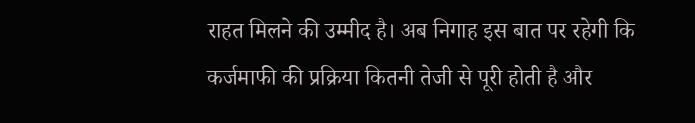राहत मिलने की उम्मीद है। अब निगाह इस बात पर रहेगी कि कर्जमाफी की प्रक्रिया कितनी तेजी से पूरी होती है और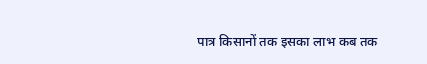पात्र किसानों तक इसका लाभ कब तक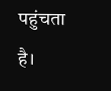पहुंचता है।